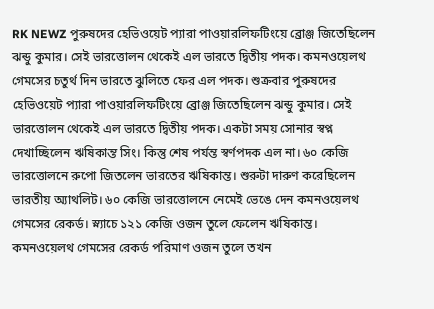RK NEWZ পুরুষদের হেভিওয়েট প্যারা পাওয়ারলিফটিংয়ে ব্রোঞ্জ জিতেছিলেন ঝন্ডু কুমার। সেই ভারত্তোলন থেকেই এল ভারতে দ্বিতীয় পদক। কমনওয়েলথ গেমসের চতুর্থ দিন ভারতে ঝুলিতে ফের এল পদক। শুক্রবার পুরুষদের হেভিওয়েট প্যারা পাওয়ারলিফটিংয়ে ব্রোঞ্জ জিতেছিলেন ঝন্ডু কুমার। সেই ভারত্তোলন থেকেই এল ভারতে দ্বিতীয় পদক। একটা সময় সোনার স্বপ্ন দেখাচ্ছিলেন ঋষিকান্ত সিং। কিন্তু শেষ পর্যন্ত স্বর্ণপদক এল না। ৬০ কেজি ভারত্তোলনে রুপো জিতলেন ভারতের ঋষিকান্ত। শুরুটা দারুণ করেছিলেন ভারতীয় অ্যাথলিট। ৬০ কেজি ভারত্তোলনে নেমেই ভেঙে দেন কমনওয়েলথ গেমসের রেকর্ড। স্ন্যাচে ১২১ কেজি ওজন তুলে ফেলেন ঋষিকান্ত। কমনওয়েলথ গেমসের রেকর্ড পরিমাণ ওজন তুলে তখন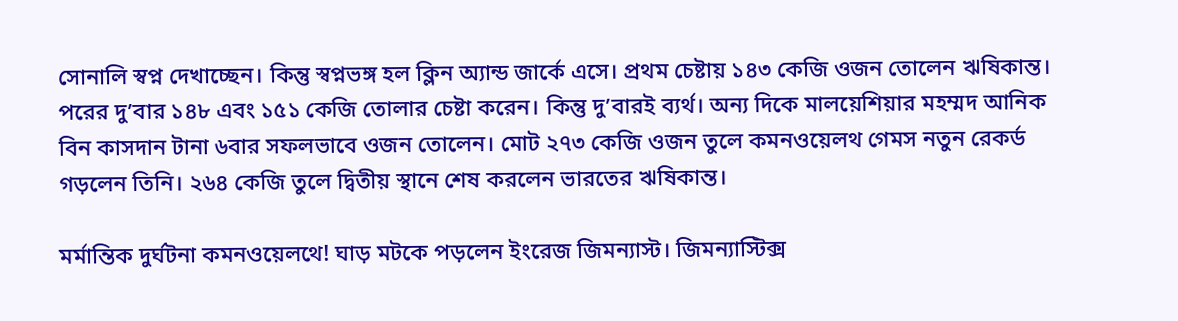সোনালি স্বপ্ন দেখাচ্ছেন। কিন্তু স্বপ্নভঙ্গ হল ক্লিন অ্যান্ড জার্কে এসে। প্রথম চেষ্টায় ১৪৩ কেজি ওজন তোলেন ঋষিকান্ত। পরের দু’বার ১৪৮ এবং ১৫১ কেজি তোলার চেষ্টা করেন। কিন্তু দু’বারই ব্যর্থ। অন্য দিকে মালয়েশিয়ার মহম্মদ আনিক বিন কাসদান টানা ৬বার সফলভাবে ওজন তোলেন। মোট ২৭৩ কেজি ওজন তুলে কমনওয়েলথ গেমস নতুন রেকর্ড গড়লেন তিনি। ২৬৪ কেজি তুলে দ্বিতীয় স্থানে শেষ করলেন ভারতের ঋষিকান্ত।

মর্মান্তিক দুর্ঘটনা কমনওয়েলথে! ঘাড় মটকে পড়লেন ইংরেজ জিমন্যাস্ট। জিমন্যাস্টিক্স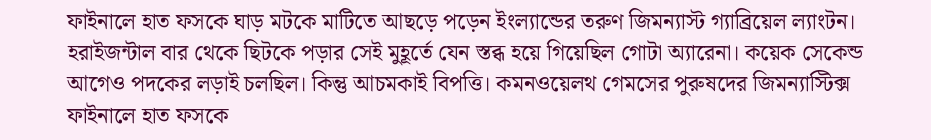ফাইনালে হাত ফসকে ঘাড় মটকে মাটিতে আছড়ে পড়েন ইংল্যান্ডের তরুণ জিমন্যাস্ট গ্যাব্রিয়েল ল্যাংটন। হরাইজন্টাল বার থেকে ছিটকে পড়ার সেই মুহূর্তে যেন স্তব্ধ হয়ে গিয়েছিল গোটা অ্যারেনা। কয়েক সেকেন্ড আগেও পদকের লড়াই চলছিল। কিন্তু আচমকাই বিপত্তি। কমনওয়েলথ গেমসের পুরুষদের জিমন্যাস্টিক্স ফাইনালে হাত ফসকে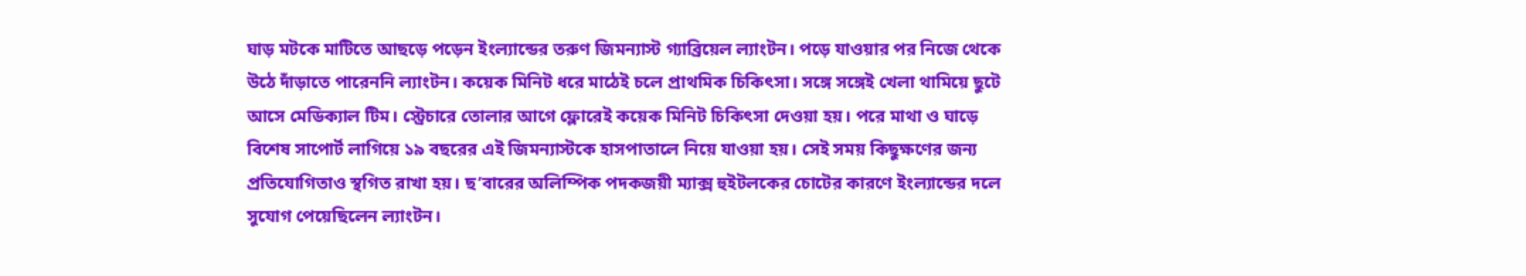ঘাড় মটকে মাটিতে আছড়ে পড়েন ইংল্যান্ডের তরুণ জিমন্যাস্ট গ্যাব্রিয়েল ল্যাংটন। পড়ে যাওয়ার পর নিজে থেকে উঠে দাঁড়াতে পারেননি ল্যাংটন। কয়েক মিনিট ধরে মাঠেই চলে প্রাথমিক চিকিৎসা। সঙ্গে সঙ্গেই খেলা থামিয়ে ছুটে আসে মেডিক্যাল টিম। স্ট্রেচারে তোলার আগে ফ্লোরেই কয়েক মিনিট চিকিৎসা দেওয়া হয়। পরে মাথা ও ঘাড়ে বিশেষ সাপোর্ট লাগিয়ে ১৯ বছরের এই জিমন্যাস্টকে হাসপাতালে নিয়ে যাওয়া হয়। সেই সময় কিছুক্ষণের জন্য প্রতিযোগিতাও স্থগিত রাখা হয়। ছ’বারের অলিম্পিক পদকজয়ী ম্যাক্স হুইটলকের চোটের কারণে ইংল্যান্ডের দলে সুযোগ পেয়েছিলেন ল্যাংটন।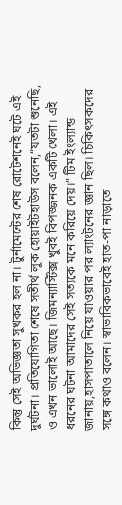কিন্তু সেই অভিজ্ঞতা সুখকর হল না। টুর্নামেন্টের শেষ রোটেশনেই ঘটে এই দুর্ঘটনা। প্রতিযোগিতা শেষে সতীর্থ লুক হোয়াইটহাউস বলেন,“যতটা শুনেছি, ও এখন ভালোই আছে। জিমন্যাস্টিক্স খুবই বিপজ্জনক একটি খেলা। এই ধরনের ঘটনা আমাদের সেই সত্যকে মনে করিয়ে দেয়।” টিম ইংল্যান্ড জানায়,হাসপাতালে নিয়ে যাওয়ার পর ল্যাংটনের জ্ঞান ছিল। চিকিৎসকদের সঙ্গে কথাও বলেন। স্বাভাবিকভাবেই হাত-পা নাড়াতে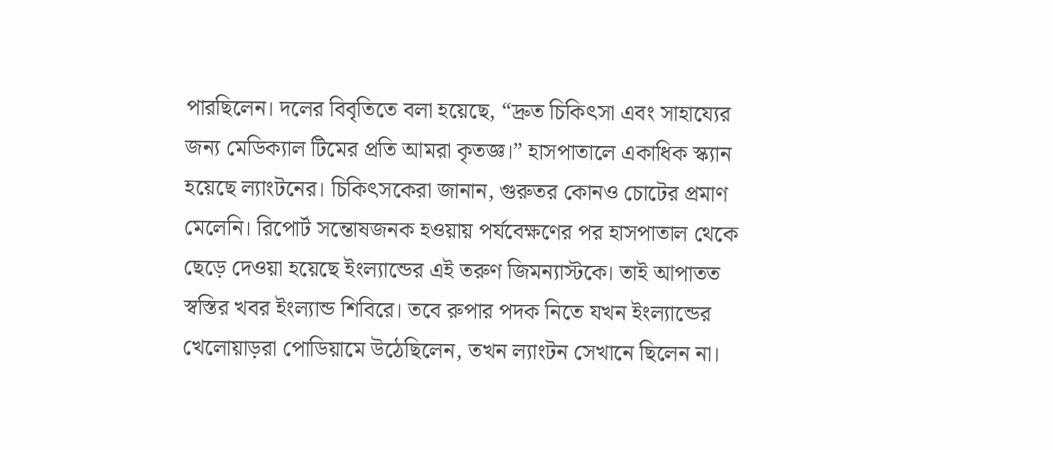পারছিলেন। দলের বিবৃতিতে বলা হয়েছে, “দ্রুত চিকিৎসা এবং সাহায্যের জন্য মেডিক্যাল টিমের প্রতি আমরা কৃতজ্ঞ।” হাসপাতালে একাধিক স্ক্যান হয়েছে ল্যাংটনের। চিকিৎসকেরা জানান, গুরুতর কোনও চোটের প্রমাণ মেলেনি। রিপোর্ট সন্তোষজনক হওয়ায় পর্যবেক্ষণের পর হাসপাতাল থেকে ছেড়ে দেওয়া হয়েছে ইংল্যান্ডের এই তরুণ জিমন্যাস্টকে। তাই আপাতত স্বস্তির খবর ইংল্যান্ড শিবিরে। তবে রুপার পদক নিতে যখন ইংল্যান্ডের খেলোয়াড়রা পোডিয়ামে উঠেছিলেন, তখন ল্যাংটন সেখানে ছিলেন না।